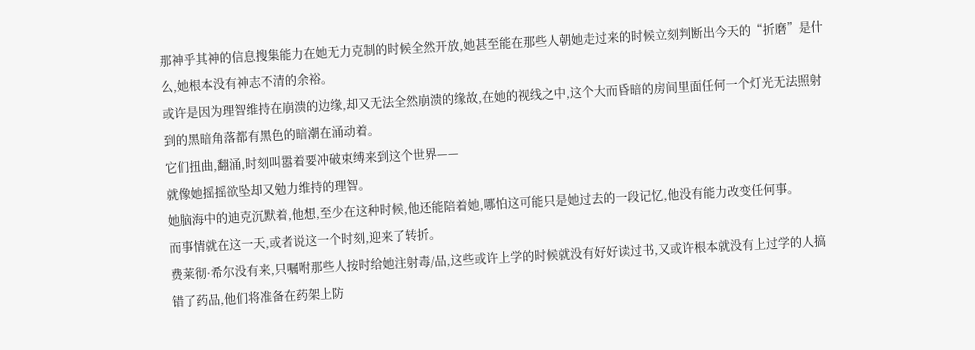那神乎其神的信息搜集能力在她无力克制的时候全然开放,她甚至能在那些人朝她走过来的时候立刻判断出今天的“折磨”是什么,她根本没有神志不清的余裕。
或许是因为理智维持在崩溃的边缘,却又无法全然崩溃的缘故,在她的视线之中,这个大而昏暗的房间里面任何一个灯光无法照射到的黑暗角落都有黑色的暗潮在涌动着。
它们扭曲,翻涌,时刻叫嚣着要冲破束缚来到这个世界——
就像她摇摇欲坠却又勉力维持的理智。
她脑海中的迪克沉默着,他想,至少在这种时候,他还能陪着她,哪怕这可能只是她过去的一段记忆,他没有能力改变任何事。
而事情就在这一天,或者说这一个时刻,迎来了转折。
费莱彻·希尔没有来,只嘱咐那些人按时给她注射毒/品,这些或许上学的时候就没有好好读过书,又或许根本就没有上过学的人搞错了药品,他们将准备在药架上防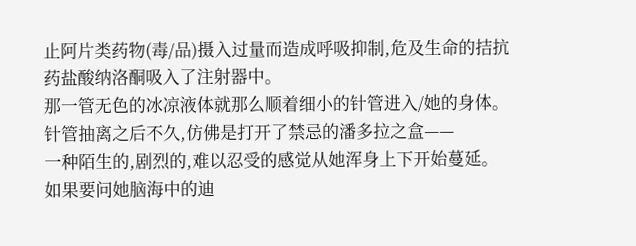止阿片类药物(毒/品)摄入过量而造成呼吸抑制,危及生命的拮抗药盐酸纳洛酮吸入了注射器中。
那一管无色的冰凉液体就那么顺着细小的针管进入/她的身体。
针管抽离之后不久,仿佛是打开了禁忌的潘多拉之盒——
一种陌生的,剧烈的,难以忍受的感觉从她浑身上下开始蔓延。
如果要问她脑海中的迪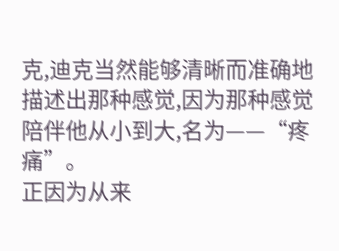克,迪克当然能够清晰而准确地描述出那种感觉,因为那种感觉陪伴他从小到大,名为——“疼痛”。
正因为从来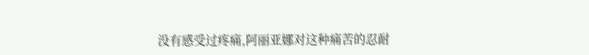没有感受过疼痛,阿丽亚娜对这种痛苦的忍耐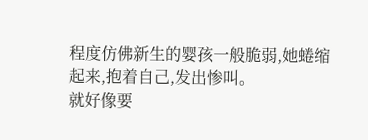程度仿佛新生的婴孩一般脆弱,她蜷缩起来,抱着自己,发出惨叫。
就好像要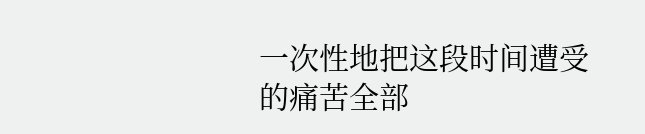一次性地把这段时间遭受的痛苦全部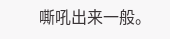嘶吼出来一般。